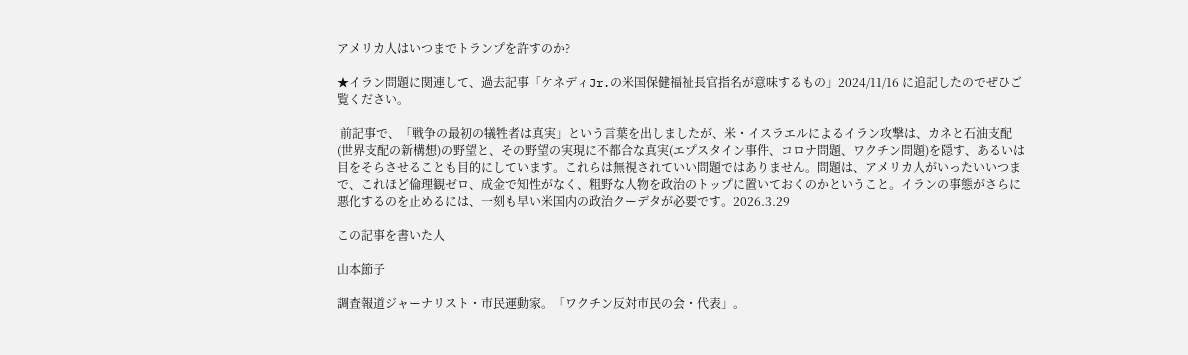アメリカ人はいつまでトランプを許すのか?

★イラン問題に関連して、過去記事「ケネディJr.の米国保健福祉長官指名が意味するもの」2024/11/16 に追記したのでぜひご覧ください。

 前記事で、「戦争の最初の犠牲者は真実」という言葉を出しましたが、米・イスラエルによるイラン攻撃は、カネと石油支配(世界支配の新構想)の野望と、その野望の実現に不都合な真実(エプスタイン事件、コロナ問題、ワクチン問題)を隠す、あるいは目をそらさせることも目的にしています。これらは無視されていい問題ではありません。問題は、アメリカ人がいったいいつまで、これほど倫理観ゼロ、成金で知性がなく、粗野な人物を政治のトップに置いておくのかということ。イランの事態がさらに悪化するのを止めるには、一刻も早い米国内の政治クーデタが必要です。2026.3.29

この記事を書いた人

山本節子

調査報道ジャーナリスト・市民運動家。「ワクチン反対市民の会・代表」。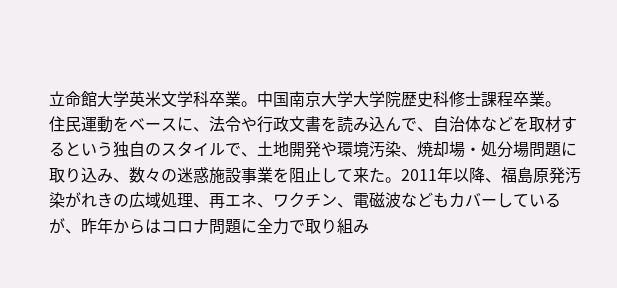立命館大学英米文学科卒業。中国南京大学大学院歴史科修士課程卒業。
住民運動をベースに、法令や行政文書を読み込んで、自治体などを取材するという独自のスタイルで、土地開発や環境汚染、焼却場・処分場問題に取り込み、数々の迷惑施設事業を阻止して来た。2011年以降、福島原発汚染がれきの広域処理、再エネ、ワクチン、電磁波などもカバーしているが、昨年からはコロナ問題に全力で取り組み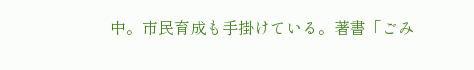中。市民育成も手掛けている。著書「ごみ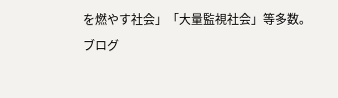を燃やす社会」「大量監視社会」等多数。
ブログ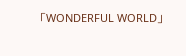「WONDERFUL WORLD」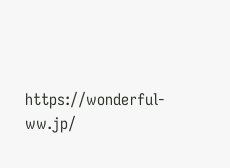https://wonderful-ww.jp/